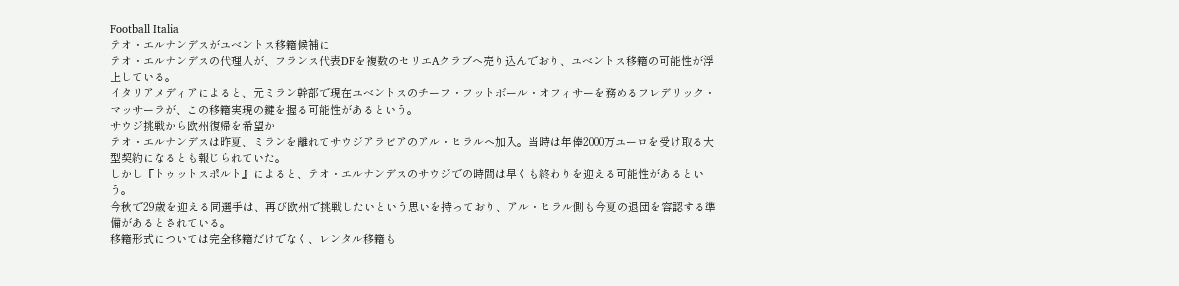Football Italia
テオ・エルナンデスがユベントス移籍候補に
テオ・エルナンデスの代理人が、フランス代表DFを複数のセリエAクラブへ売り込んでおり、ユベントス移籍の可能性が浮上している。
イタリアメディアによると、元ミラン幹部で現在ユベントスのチーフ・フットボール・オフィサーを務めるフレデリック・マッサーラが、この移籍実現の鍵を握る可能性があるという。
サウジ挑戦から欧州復帰を希望か
テオ・エルナンデスは昨夏、ミランを離れてサウジアラビアのアル・ヒラルへ加入。当時は年俸2000万ユーロを受け取る大型契約になるとも報じられていた。
しかし『トゥットスポルト』によると、テオ・エルナンデスのサウジでの時間は早くも終わりを迎える可能性があるという。
今秋で29歳を迎える同選手は、再び欧州で挑戦したいという思いを持っており、アル・ヒラル側も今夏の退団を容認する準備があるとされている。
移籍形式については完全移籍だけでなく、レンタル移籍も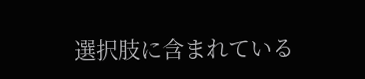選択肢に含まれている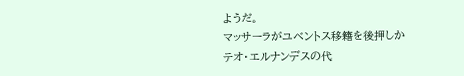ようだ。
マッサーラがユベントス移籍を後押しか
テオ・エルナンデスの代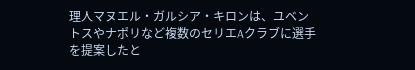理人マヌエル・ガルシア・キロンは、ユベントスやナポリなど複数のセリエAクラブに選手を提案したと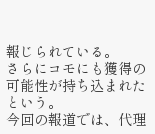報じられている。
さらにコモにも獲得の可能性が持ち込まれたという。
今回の報道では、代理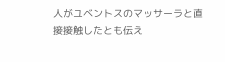人がユベントスのマッサーラと直接接触したとも伝え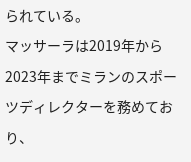られている。
マッサーラは2019年から2023年までミランのスポーツディレクターを務めており、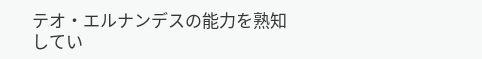テオ・エルナンデスの能力を熟知してい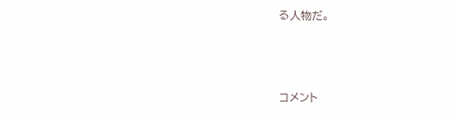る人物だ。



コメント